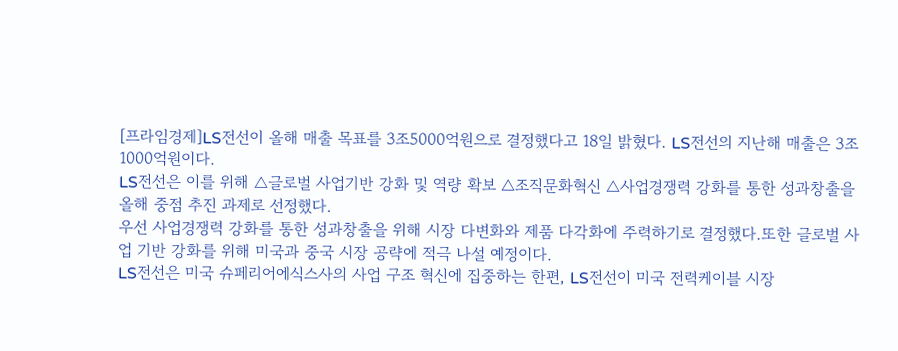[프라임경제]LS전선이 올해 매출 목표를 3조5000억원으로 결정했다고 18일 밝혔다. LS전선의 지난해 매출은 3조1000억원이다.
LS전선은 이를 위해 △글로벌 사업기반 강화 및 역량 확보 △조직문화혁신 △사업경쟁력 강화를 통한 성과창출을 올해 중점 추진 과제로 선정했다.
우선 사업경쟁력 강화를 통한 성과창출을 위해 시장 다변화와 제품 다각화에 주력하기로 결정했다.또한 글로벌 사업 기반 강화를 위해 미국과 중국 시장 공략에 적극 나설 예정이다.
LS전선은 미국 슈페리어에식스사의 사업 구조 혁신에 집중하는 한편, LS전선이 미국 전력케이블 시장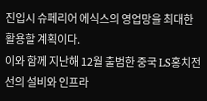진입시 슈페리어 에식스의 영업망을 최대한 활용할 계획이다.
이와 함께 지난해 12월 출범한 중국 LS홍치전선의 설비와 인프라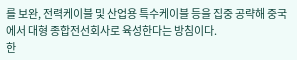를 보완, 전력케이블 및 산업용 특수케이블 등을 집중 공략해 중국에서 대형 종합전선회사로 육성한다는 방침이다.
한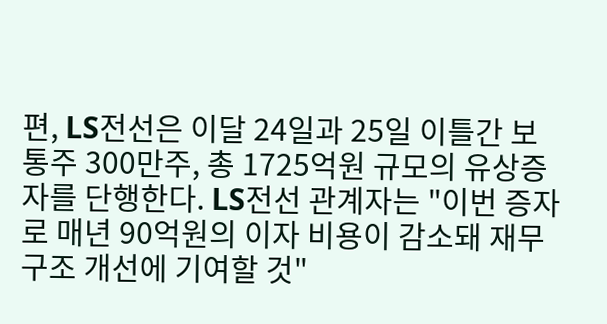편, LS전선은 이달 24일과 25일 이틀간 보통주 300만주, 총 1725억원 규모의 유상증자를 단행한다. LS전선 관계자는 "이번 증자로 매년 90억원의 이자 비용이 감소돼 재무 구조 개선에 기여할 것"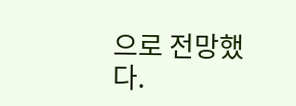으로 전망했다.